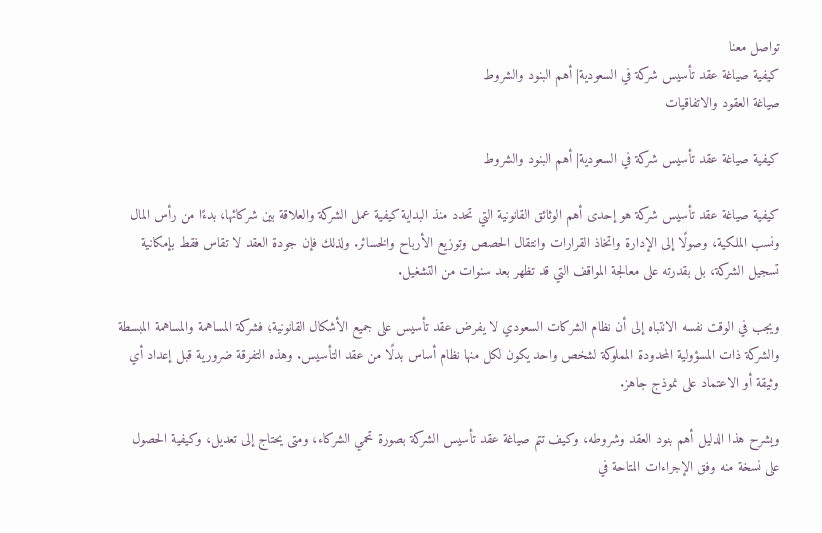تواصل معنا
كيفية صياغة عقد تأسيس شركة في السعودية| أهم البنود والشروط
صياغة العقود والاتفاقيات

كيفية صياغة عقد تأسيس شركة في السعودية| أهم البنود والشروط

كيفية صياغة عقد تأسيس شركة هو إحدى أهم الوثائق القانونية التي تحدد منذ البداية كيفية عمل الشركة والعلاقة بين شركائها، بدءًا من رأس المال ونسب الملكية، وصولًا إلى الإدارة واتخاذ القرارات وانتقال الحصص وتوزيع الأرباح والخسائر. ولذلك فإن جودة العقد لا تقاس فقط بإمكانية تسجيل الشركة، بل بقدرته على معالجة المواقف التي قد تظهر بعد سنوات من التشغيل.

ويجب في الوقت نفسه الانتباه إلى أن نظام الشركات السعودي لا يفرض عقد تأسيس على جميع الأشكال القانونية؛ فشركة المساهمة والمساهمة المبسطة والشركة ذات المسؤولية المحدودة المملوكة لشخص واحد يكون لكل منها نظام أساس بدلًا من عقد التأسيس. وهذه التفرقة ضرورية قبل إعداد أي وثيقة أو الاعتماد على نموذج جاهز.

ويشرح هذا الدليل أهم بنود العقد وشروطه، وكيف تتم صياغة عقد تأسيس الشركة بصورة تحمي الشركاء، ومتى يحتاج إلى تعديل، وكيفية الحصول على نسخة منه وفق الإجراءات المتاحة في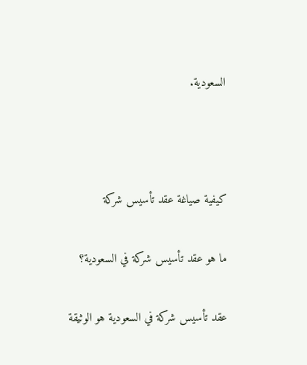السعودية.



كيفية صياغة عقد تأسيس شركة

ما هو عقد تأسيس شركة في السعودية؟

عقد تأسيس شركة في السعودية هو الوثيقة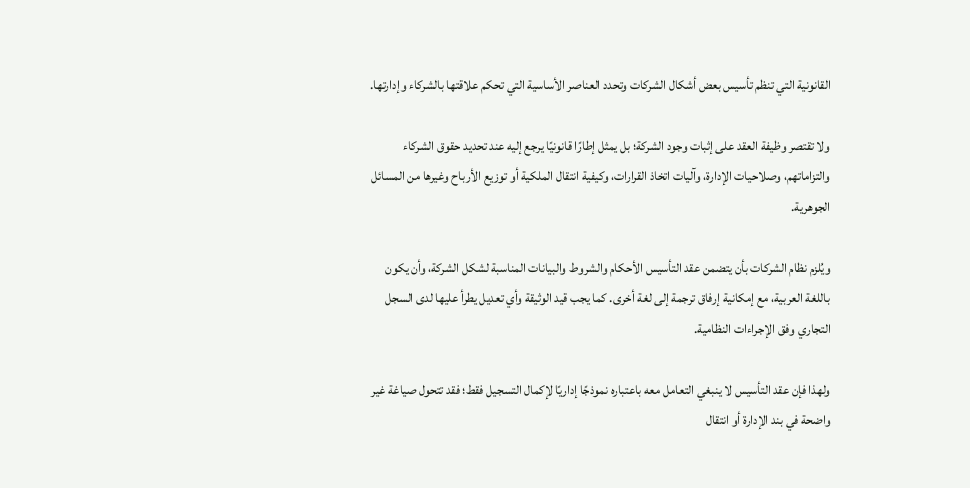القانونية التي تنظم تأسيس بعض أشكال الشركات وتحدد العناصر الأساسية التي تحكم علاقتها بالشركاء وإدارتها.

ولا تقتصر وظيفة العقد على إثبات وجود الشركة؛ بل يمثل إطارًا قانونيًا يرجع إليه عند تحديد حقوق الشركاء والتزاماتهم، وصلاحيات الإدارة، وآليات اتخاذ القرارات، وكيفية انتقال الملكية أو توزيع الأرباح وغيرها من المسائل الجوهرية.

ويُلزم نظام الشركات بأن يتضمن عقد التأسيس الأحكام والشروط والبيانات المناسبة لشكل الشركة، وأن يكون باللغة العربية، مع إمكانية إرفاق ترجمة إلى لغة أخرى. كما يجب قيد الوثيقة وأي تعديل يطرأ عليها لدى السجل التجاري وفق الإجراءات النظامية.

ولهذا فإن عقد التأسيس لا ينبغي التعامل معه باعتباره نموذجًا إداريًا لإكمال التسجيل فقط؛ فقد تتحول صياغة غير واضحة في بند الإدارة أو انتقال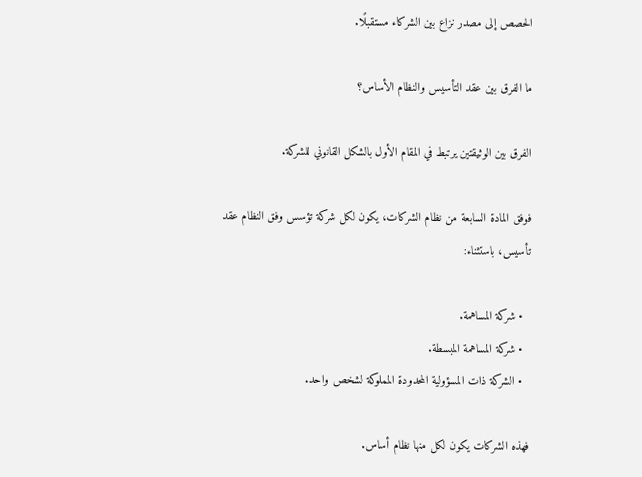الحصص إلى مصدر نزاع بين الشركاء مستقبلًا.

ما الفرق بين عقد التأسيس والنظام الأساس؟

الفرق بين الوثيقتين يرتبط في المقام الأول بالشكل القانوني للشركة.

فوفق المادة السابعة من نظام الشركات، يكون لكل شركة تؤسس وفق النظام عقد تأسيس، باستثناء:

  • شركة المساهمة.
  • شركة المساهمة المبسطة.
  • الشركة ذات المسؤولية المحدودة المملوكة لشخص واحد.

فهذه الشركات يكون لكل منها نظام أساس.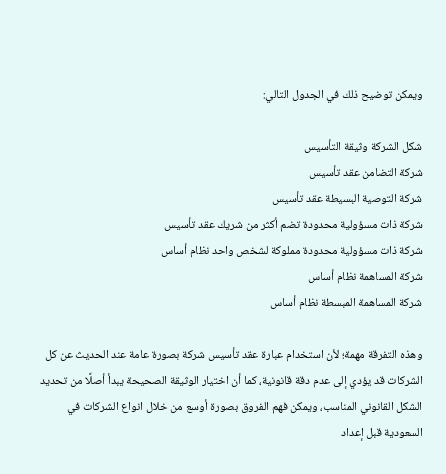ويمكن توضيح ذلك في الجدول التالي:

شكل الشركة وثيقة التأسيس
شركة التضامن عقد تأسيس
شركة التوصية البسيطة عقد تأسيس
شركة ذات مسؤولية محدودة تضم أكثر من شريك عقد تأسيس
شركة ذات مسؤولية محدودة مملوكة لشخص واحد نظام أساس
شركة المساهمة نظام أساس
شركة المساهمة المبسطة نظام أساس

وهذه التفرقة مهمة؛ لأن استخدام عبارة عقد تأسيس شركة بصورة عامة عند الحديث عن كل الشركات قد يؤدي إلى عدم دقة قانونية، كما أن اختيار الوثيقة الصحيحة يبدأ أصلًا من تحديد الشكل القانوني المناسب، ويمكن فهم الفروق بصورة أوسع من خلال انواع الشركات في السعودية قبل إعداد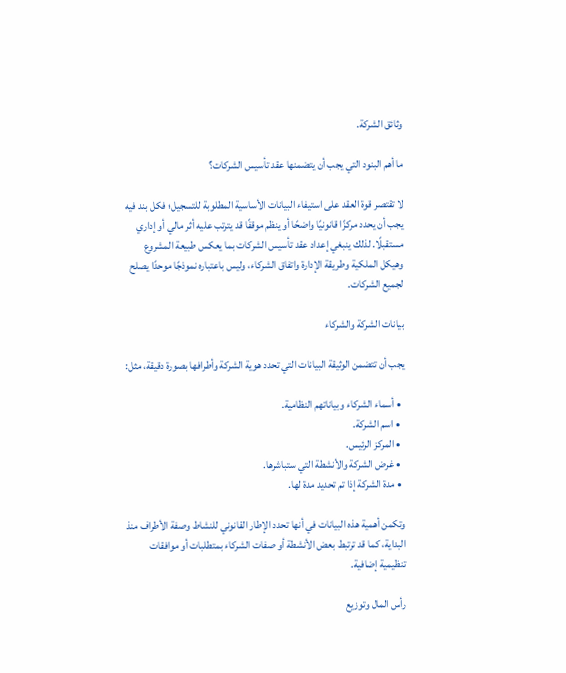وثائق الشركة.

ما أهم البنود التي يجب أن يتضمنها عقد تأسيس الشركات؟

لا تقتصر قوة العقد على استيفاء البيانات الأساسية المطلوبة للتسجيل؛ فكل بند فيه يجب أن يحدد مركزًا قانونيًا واضحًا أو ينظم موقفًا قد يترتب عليه أثر مالي أو إداري مستقبلًا. لذلك ينبغي إعداد عقد تأسيس الشركات بما يعكس طبيعة المشروع وهيكل الملكية وطريقة الإدارة واتفاق الشركاء، وليس باعتباره نموذجًا موحدًا يصلح لجميع الشركات.

بيانات الشركة والشركاء

يجب أن تتضمن الوثيقة البيانات التي تحدد هوية الشركة وأطرافها بصورة دقيقة، مثل:

  • أسماء الشركاء وبياناتهم النظامية.
  • اسم الشركة.
  • المركز الرئيس.
  • غرض الشركة والأنشطة التي ستباشرها.
  • مدة الشركة إذا تم تحديد مدة لها.

وتكمن أهمية هذه البيانات في أنها تحدد الإطار القانوني للنشاط وصفة الأطراف منذ البداية، كما قد ترتبط بعض الأنشطة أو صفات الشركاء بمتطلبات أو موافقات تنظيمية إضافية.

رأس المال وتوزيع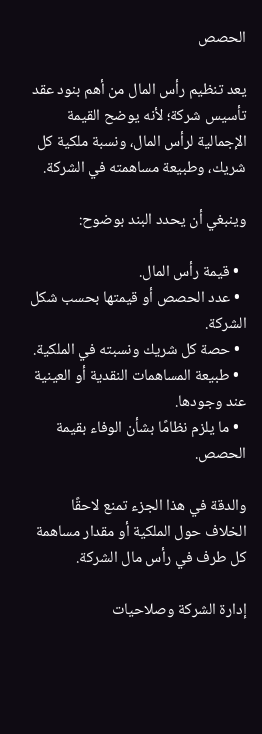الحصص

يعد تنظيم رأس المال من أهم بنود عقد تأسيس شركة؛ لأنه يوضح القيمة الإجمالية لرأس المال، ونسبة ملكية كل شريك، وطبيعة مساهمته في الشركة.

وينبغي أن يحدد البند بوضوح:

  • قيمة رأس المال.
  • عدد الحصص أو قيمتها بحسب شكل الشركة.
  • حصة كل شريك ونسبته في الملكية.
  • طبيعة المساهمات النقدية أو العينية عند وجودها.
  • ما يلزم نظامًا بشأن الوفاء بقيمة الحصص.

والدقة في هذا الجزء تمنع لاحقًا الخلاف حول الملكية أو مقدار مساهمة كل طرف في رأس مال الشركة.

إدارة الشركة وصلاحيات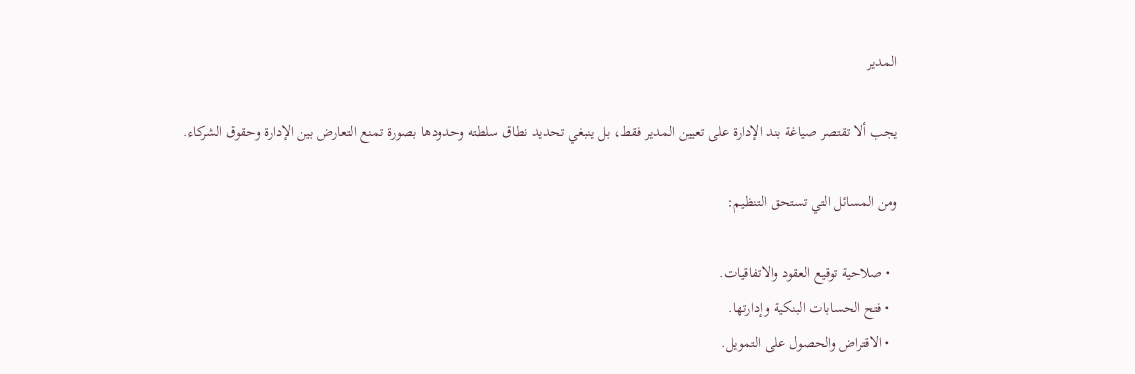المدير

يجب ألا تقتصر صياغة بند الإدارة على تعيين المدير فقط، بل ينبغي تحديد نطاق سلطته وحدودها بصورة تمنع التعارض بين الإدارة وحقوق الشركاء.

ومن المسائل التي تستحق التنظيم:

  • صلاحية توقيع العقود والاتفاقيات.
  • فتح الحسابات البنكية وإدارتها.
  • الاقتراض والحصول على التمويل.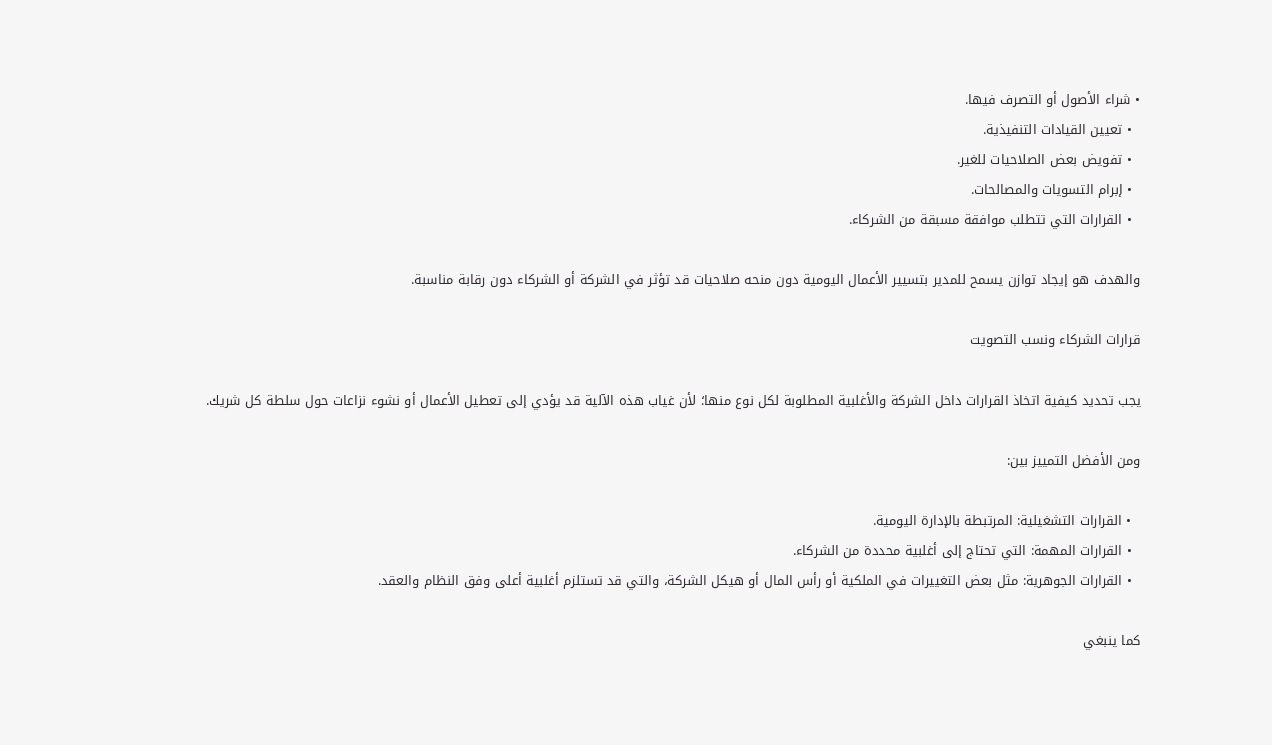• شراء الأصول أو التصرف فيها.
  • تعيين القيادات التنفيذية.
  • تفويض بعض الصلاحيات للغير.
  • إبرام التسويات والمصالحات.
  • القرارات التي تتطلب موافقة مسبقة من الشركاء.

والهدف هو إيجاد توازن يسمح للمدير بتسيير الأعمال اليومية دون منحه صلاحيات قد تؤثر في الشركة أو الشركاء دون رقابة مناسبة.

قرارات الشركاء ونسب التصويت

يجب تحديد كيفية اتخاذ القرارات داخل الشركة والأغلبية المطلوبة لكل نوع منها؛ لأن غياب هذه الآلية قد يؤدي إلى تعطيل الأعمال أو نشوء نزاعات حول سلطة كل شريك.

ومن الأفضل التمييز بين:

  • القرارات التشغيلية: المرتبطة بالإدارة اليومية.
  • القرارات المهمة: التي تحتاج إلى أغلبية محددة من الشركاء.
  • القرارات الجوهرية: مثل بعض التغييرات في الملكية أو رأس المال أو هيكل الشركة، والتي قد تستلزم أغلبية أعلى وفق النظام والعقد.

كما ينبغي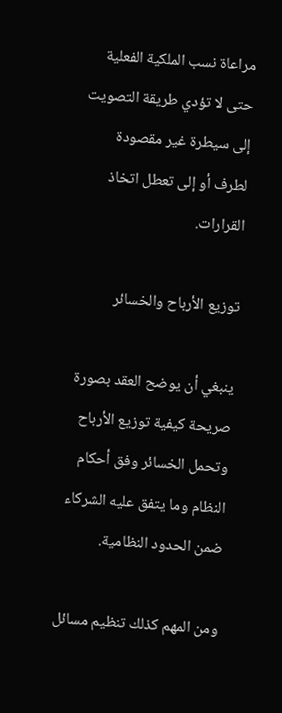مراعاة نسب الملكية الفعلية حتى لا تؤدي طريقة التصويت إلى سيطرة غير مقصودة لطرف أو إلى تعطل اتخاذ القرارات.

توزيع الأرباح والخسائر

ينبغي أن يوضح العقد بصورة صريحة كيفية توزيع الأرباح وتحمل الخسائر وفق أحكام النظام وما يتفق عليه الشركاء ضمن الحدود النظامية.

ومن المهم كذلك تنظيم مسائل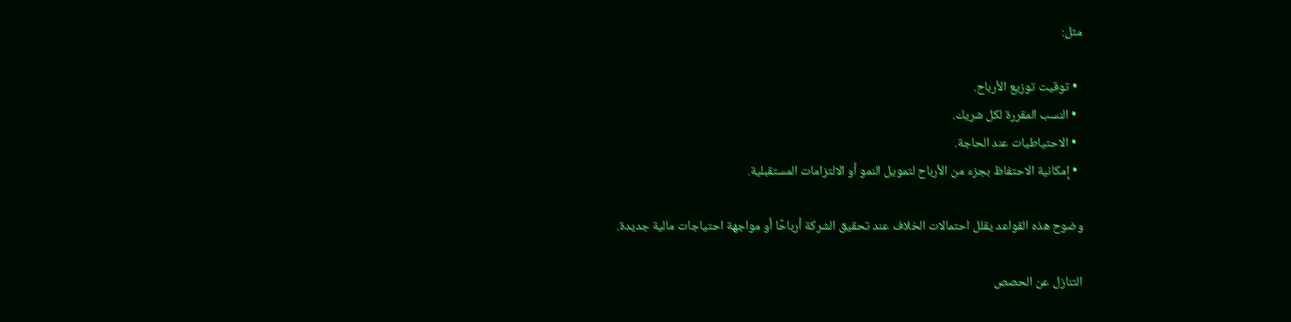مثل:

  • توقيت توزيع الأرباح.
  • النسب المقررة لكل شريك.
  • الاحتياطيات عند الحاجة.
  • إمكانية الاحتفاظ بجزء من الأرباح لتمويل النمو أو الالتزامات المستقبلية.

وضوح هذه القواعد يقلل احتمالات الخلاف عند تحقيق الشركة أرباحًا أو مواجهة احتياجات مالية جديدة.

التنازل عن الحصص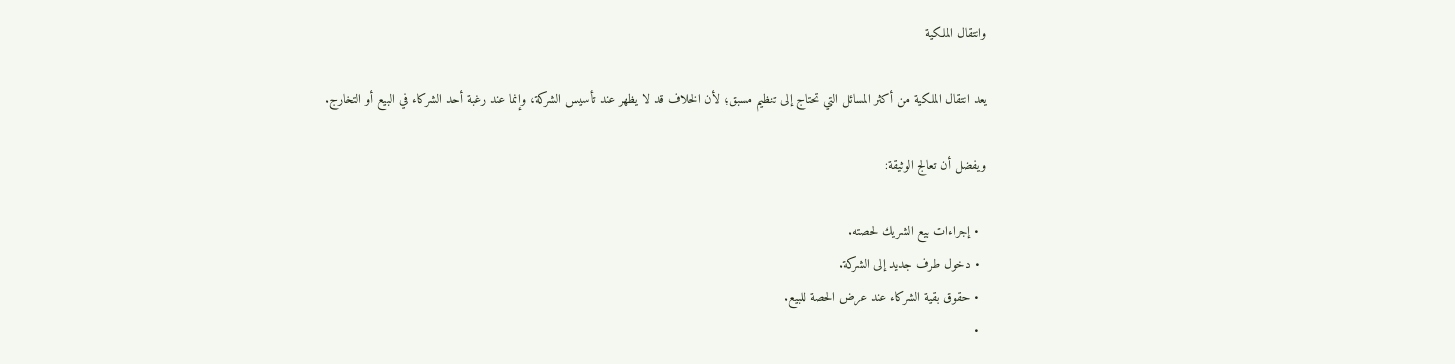وانتقال الملكية

يعد انتقال الملكية من أكثر المسائل التي تحتاج إلى تنظيم مسبق؛ لأن الخلاف قد لا يظهر عند تأسيس الشركة، وإنما عند رغبة أحد الشركاء في البيع أو التخارج.

ويفضل أن تعالج الوثيقة:

  • إجراءات بيع الشريك لحصته.
  • دخول طرف جديد إلى الشركة.
  • حقوق بقية الشركاء عند عرض الحصة للبيع.
  •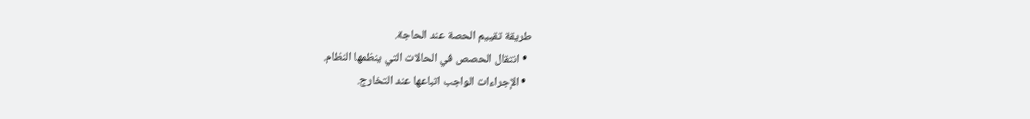طريقة تقييم الحصة عند الحاجة.
  • انتقال الحصص في الحالات التي ينظمها النظام.
  • الإجراءات الواجب اتباعها عند التخارج.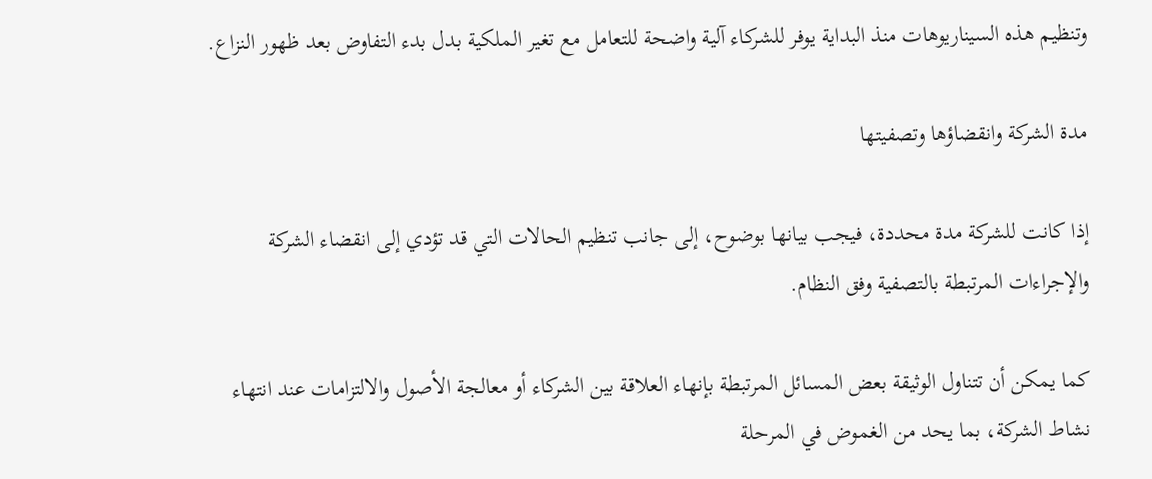وتنظيم هذه السيناريوهات منذ البداية يوفر للشركاء آلية واضحة للتعامل مع تغير الملكية بدل بدء التفاوض بعد ظهور النزاع.

مدة الشركة وانقضاؤها وتصفيتها

إذا كانت للشركة مدة محددة، فيجب بيانها بوضوح، إلى جانب تنظيم الحالات التي قد تؤدي إلى انقضاء الشركة والإجراءات المرتبطة بالتصفية وفق النظام.

كما يمكن أن تتناول الوثيقة بعض المسائل المرتبطة بإنهاء العلاقة بين الشركاء أو معالجة الأصول والالتزامات عند انتهاء نشاط الشركة، بما يحد من الغموض في المرحلة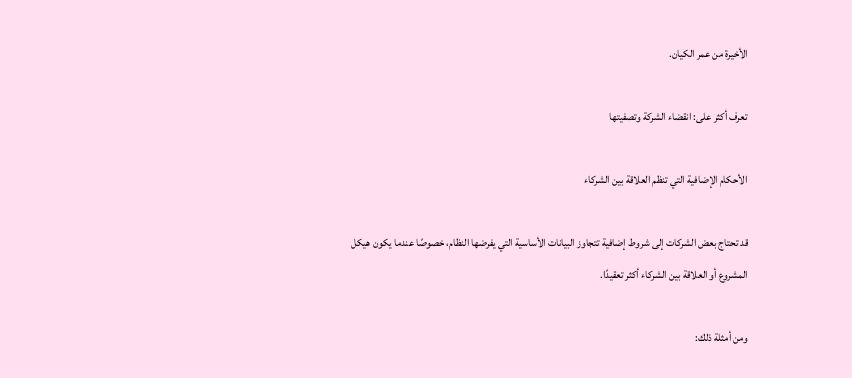الأخيرة من عمر الكيان.

تعرف أكثر على: انقضاء الشركة وتصفيتها

الأحكام الإضافية التي تنظم العلاقة بين الشركاء

قد تحتاج بعض الشركات إلى شروط إضافية تتجاوز البيانات الأساسية التي يفرضها النظام، خصوصًا عندما يكون هيكل المشروع أو العلاقة بين الشركاء أكثر تعقيدًا.

ومن أمثلة ذلك: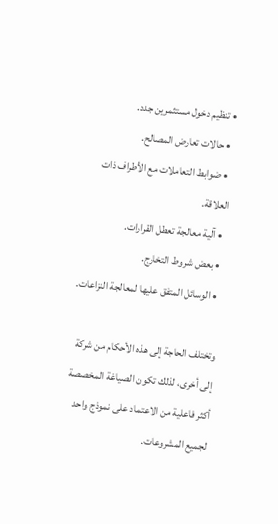• تنظيم دخول مستثمرين جدد.
  • حالات تعارض المصالح.
  • ضوابط التعاملات مع الأطراف ذات العلاقة.
  • آلية معالجة تعطل القرارات.
  • بعض شروط التخارج.
  • الوسائل المتفق عليها لمعالجة النزاعات.

وتختلف الحاجة إلى هذه الأحكام من شركة إلى أخرى، لذلك تكون الصياغة المخصصة أكثر فاعلية من الاعتماد على نموذج واحد لجميع المشروعات.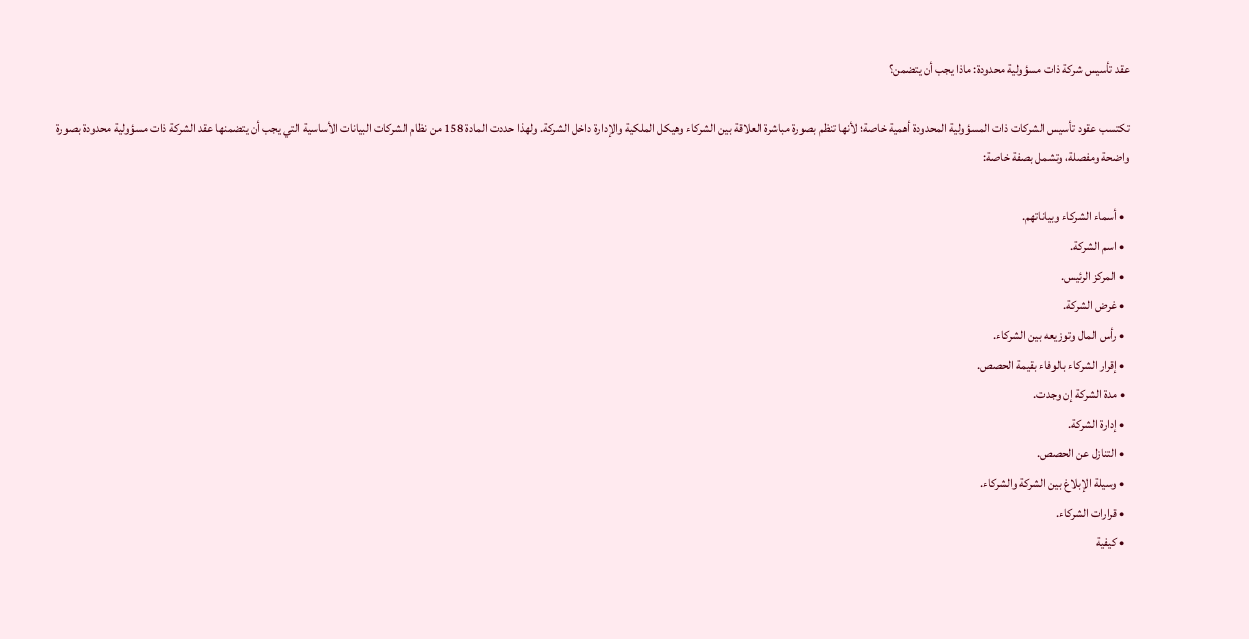عقد تأسيس شركة ذات مسؤولية محدودة: ماذا يجب أن يتضمن؟

تكتسب عقود تأسيس الشركات ذات المسؤولية المحدودة أهمية خاصة؛ لأنها تنظم بصورة مباشرة العلاقة بين الشركاء وهيكل الملكية والإدارة داخل الشركة. ولهذا حددت المادة 158 من نظام الشركات البيانات الأساسية التي يجب أن يتضمنها عقد الشركة ذات مسؤولية محدودة بصورة واضحة ومفصلة، وتشمل بصفة خاصة:

  • أسماء الشركاء وبياناتهم.
  • اسم الشركة.
  • المركز الرئيس.
  • غرض الشركة.
  • رأس المال وتوزيعه بين الشركاء.
  • إقرار الشركاء بالوفاء بقيمة الحصص.
  • مدة الشركة إن وجدت.
  • إدارة الشركة.
  • التنازل عن الحصص.
  • وسيلة الإبلاغ بين الشركة والشركاء.
  • قرارات الشركاء.
  • كيفية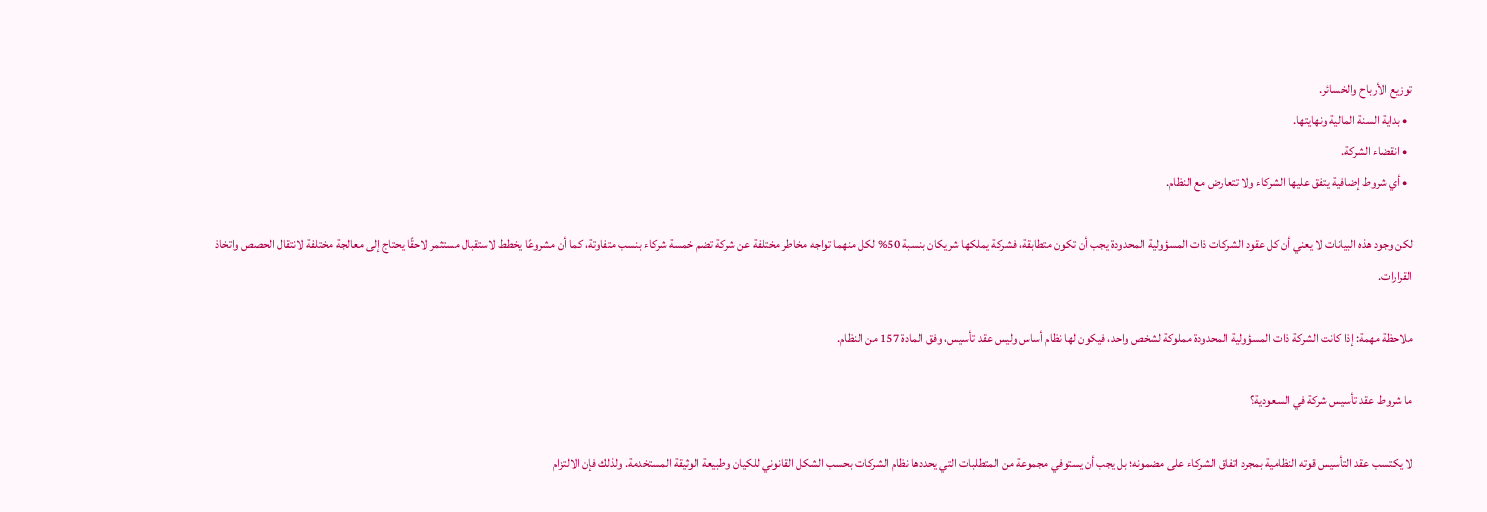توزيع الأرباح والخسائر.
  • بداية السنة المالية ونهايتها.
  • انقضاء الشركة.
  • أي شروط إضافية يتفق عليها الشركاء ولا تتعارض مع النظام.

لكن وجود هذه البيانات لا يعني أن كل عقود الشركات ذات المسؤولية المحدودة يجب أن تكون متطابقة، فشركة يملكها شريكان بنسبة 50% لكل منهما تواجه مخاطر مختلفة عن شركة تضم خمسة شركاء بنسب متفاوتة، كما أن مشروعًا يخطط لاستقبال مستثمر لاحقًا يحتاج إلى معالجة مختلفة لانتقال الحصص واتخاذ القرارات.

ملاحظة مهمة: إذا كانت الشركة ذات المسؤولية المحدودة مملوكة لشخص واحد، فيكون لها نظام أساس وليس عقد تأسيس، وفق المادة 157 من النظام.

ما شروط عقد تأسيس شركة في السعودية؟

لا يكتسب عقد التأسيس قوته النظامية بمجرد اتفاق الشركاء على مضمونه؛ بل يجب أن يستوفي مجموعة من المتطلبات التي يحددها نظام الشركات بحسب الشكل القانوني للكيان وطبيعة الوثيقة المستخدمة. ولذلك فإن الالتزام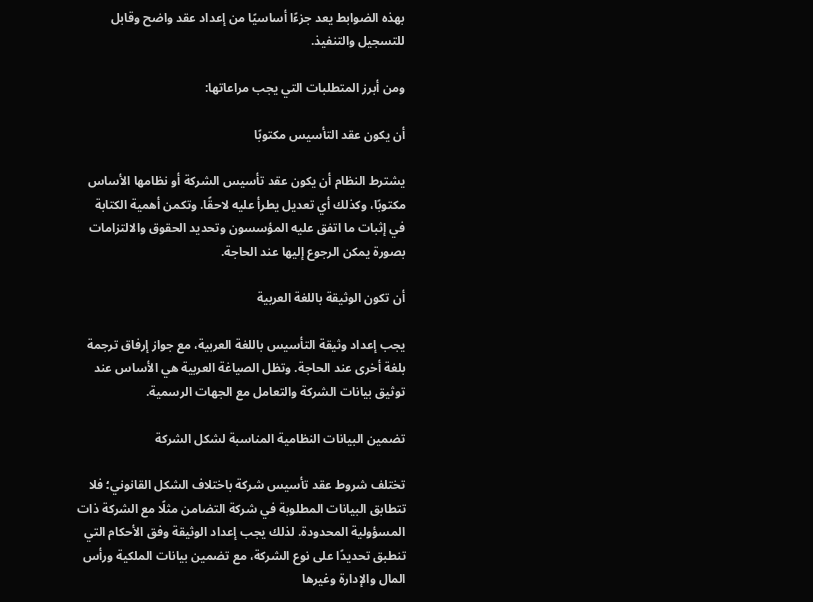بهذه الضوابط يعد جزءًا أساسيًا من إعداد عقد واضح وقابل للتسجيل والتنفيذ.

ومن أبرز المتطلبات التي يجب مراعاتها:

أن يكون عقد التأسيس مكتوبًا

يشترط النظام أن يكون عقد تأسيس الشركة أو نظامها الأساس مكتوبًا، وكذلك أي تعديل يطرأ عليه لاحقًا. وتكمن أهمية الكتابة في إثبات ما اتفق عليه المؤسسون وتحديد الحقوق والالتزامات بصورة يمكن الرجوع إليها عند الحاجة.

أن تكون الوثيقة باللغة العربية

يجب إعداد وثيقة التأسيس باللغة العربية، مع جواز إرفاق ترجمة بلغة أخرى عند الحاجة. وتظل الصياغة العربية هي الأساس عند توثيق بيانات الشركة والتعامل مع الجهات الرسمية.

تضمين البيانات النظامية المناسبة لشكل الشركة

تختلف شروط عقد تأسيس شركة باختلاف الشكل القانوني؛ فلا تتطابق البيانات المطلوبة في شركة التضامن مثلًا مع الشركة ذات المسؤولية المحدودة. لذلك يجب إعداد الوثيقة وفق الأحكام التي تنطبق تحديدًا على نوع الشركة، مع تضمين بيانات الملكية ورأس المال والإدارة وغيرها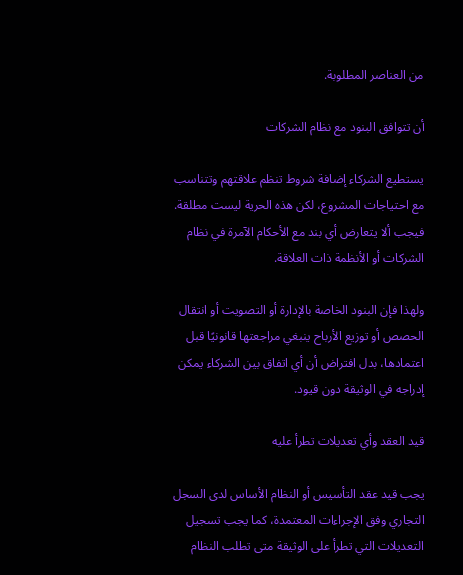من العناصر المطلوبة.

أن تتوافق البنود مع نظام الشركات

يستطيع الشركاء إضافة شروط تنظم علاقتهم وتتناسب مع احتياجات المشروع، لكن هذه الحرية ليست مطلقة. فيجب ألا يتعارض أي بند مع الأحكام الآمرة في نظام الشركات أو الأنظمة ذات العلاقة.

ولهذا فإن البنود الخاصة بالإدارة أو التصويت أو انتقال الحصص أو توزيع الأرباح ينبغي مراجعتها قانونيًا قبل اعتمادها، بدل افتراض أن أي اتفاق بين الشركاء يمكن إدراجه في الوثيقة دون قيود.

قيد العقد وأي تعديلات تطرأ عليه

يجب قيد عقد التأسيس أو النظام الأساس لدى السجل التجاري وفق الإجراءات المعتمدة، كما يجب تسجيل التعديلات التي تطرأ على الوثيقة متى تطلب النظام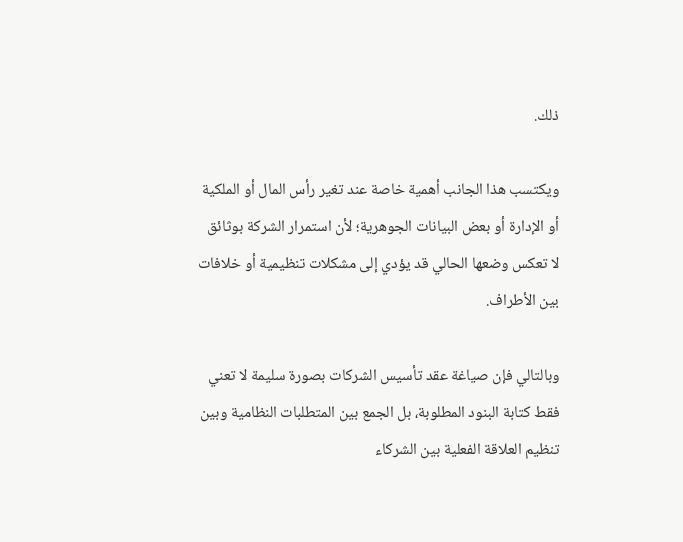ذلك.

ويكتسب هذا الجانب أهمية خاصة عند تغير رأس المال أو الملكية أو الإدارة أو بعض البيانات الجوهرية؛ لأن استمرار الشركة بوثائق لا تعكس وضعها الحالي قد يؤدي إلى مشكلات تنظيمية أو خلافات بين الأطراف.

وبالتالي فإن صياغة عقد تأسيس الشركات بصورة سليمة لا تعني فقط كتابة البنود المطلوبة، بل الجمع بين المتطلبات النظامية وبين تنظيم العلاقة الفعلية بين الشركاء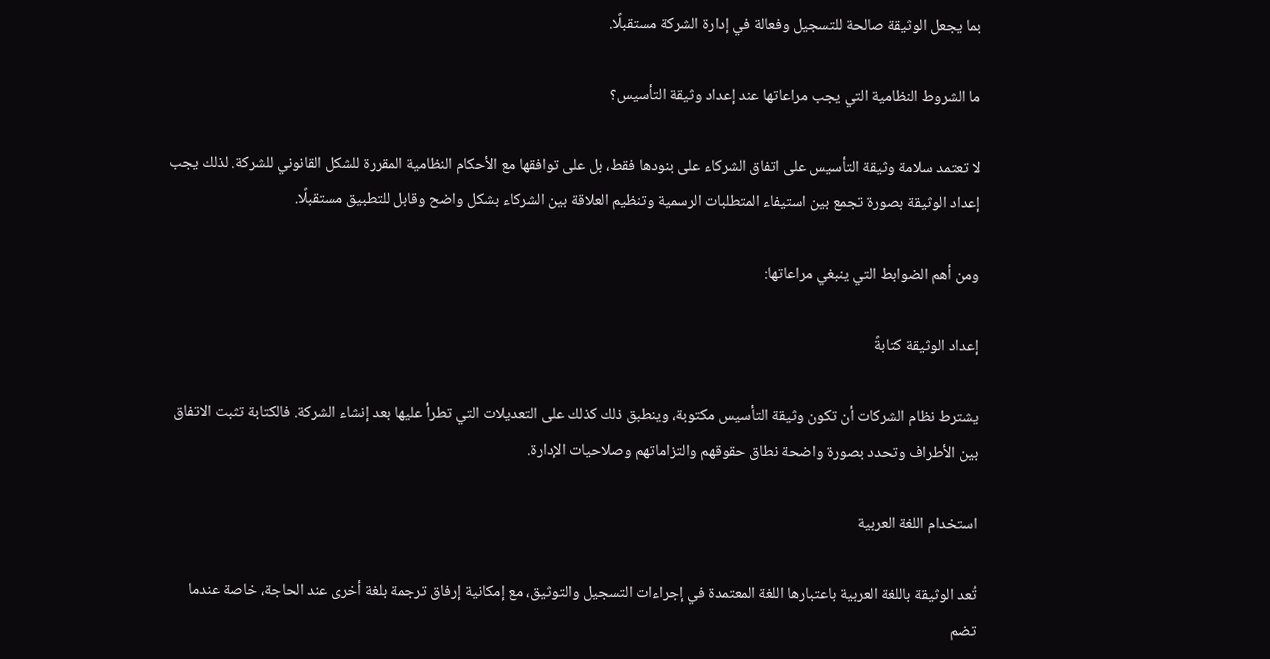بما يجعل الوثيقة صالحة للتسجيل وفعالة في إدارة الشركة مستقبلًا.

ما الشروط النظامية التي يجب مراعاتها عند إعداد وثيقة التأسيس؟

لا تعتمد سلامة وثيقة التأسيس على اتفاق الشركاء على بنودها فقط، بل على توافقها مع الأحكام النظامية المقررة للشكل القانوني للشركة. لذلك يجب إعداد الوثيقة بصورة تجمع بين استيفاء المتطلبات الرسمية وتنظيم العلاقة بين الشركاء بشكل واضح وقابل للتطبيق مستقبلًا.

ومن أهم الضوابط التي ينبغي مراعاتها:

إعداد الوثيقة كتابةً

يشترط نظام الشركات أن تكون وثيقة التأسيس مكتوبة، وينطبق ذلك كذلك على التعديلات التي تطرأ عليها بعد إنشاء الشركة. فالكتابة تثبت الاتفاق بين الأطراف وتحدد بصورة واضحة نطاق حقوقهم والتزاماتهم وصلاحيات الإدارة.

استخدام اللغة العربية

تُعد الوثيقة باللغة العربية باعتبارها اللغة المعتمدة في إجراءات التسجيل والتوثيق، مع إمكانية إرفاق ترجمة بلغة أخرى عند الحاجة، خاصة عندما تضم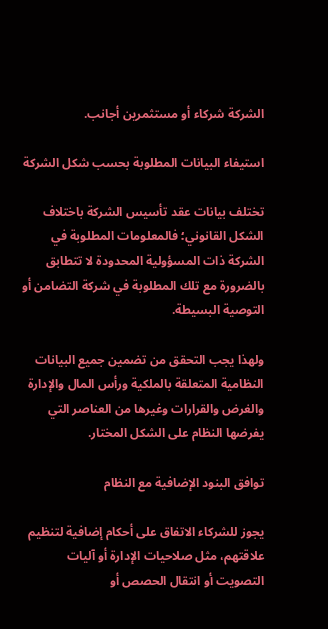الشركة شركاء أو مستثمرين أجانب.

استيفاء البيانات المطلوبة بحسب شكل الشركة

تختلف بيانات عقد تأسيس الشركة باختلاف الشكل القانوني؛ فالمعلومات المطلوبة في الشركة ذات المسؤولية المحدودة لا تتطابق بالضرورة مع تلك المطلوبة في شركة التضامن أو التوصية البسيطة.

ولهذا يجب التحقق من تضمين جميع البيانات النظامية المتعلقة بالملكية ورأس المال والإدارة والغرض والقرارات وغيرها من العناصر التي يفرضها النظام على الشكل المختار.

توافق البنود الإضافية مع النظام

يجوز للشركاء الاتفاق على أحكام إضافية لتنظيم علاقتهم، مثل صلاحيات الإدارة أو آليات التصويت أو انتقال الحصص أو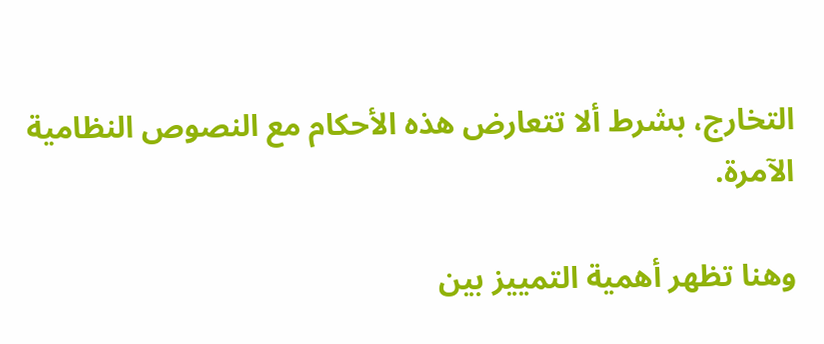التخارج، بشرط ألا تتعارض هذه الأحكام مع النصوص النظامية الآمرة.

وهنا تظهر أهمية التمييز بين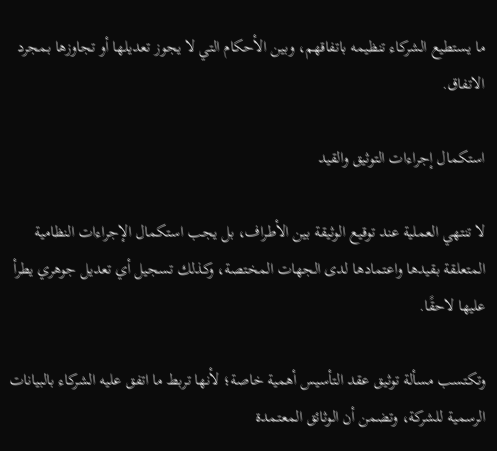ما يستطيع الشركاء تنظيمه باتفاقهم، وبين الأحكام التي لا يجوز تعديلها أو تجاوزها بمجرد الاتفاق.

استكمال إجراءات التوثيق والقيد

لا تنتهي العملية عند توقيع الوثيقة بين الأطراف، بل يجب استكمال الإجراءات النظامية المتعلقة بقيدها واعتمادها لدى الجهات المختصة، وكذلك تسجيل أي تعديل جوهري يطرأ عليها لاحقًا.

وتكتسب مسألة توثيق عقد التأسيس أهمية خاصة؛ لأنها تربط ما اتفق عليه الشركاء بالبيانات الرسمية للشركة، وتضمن أن الوثائق المعتمدة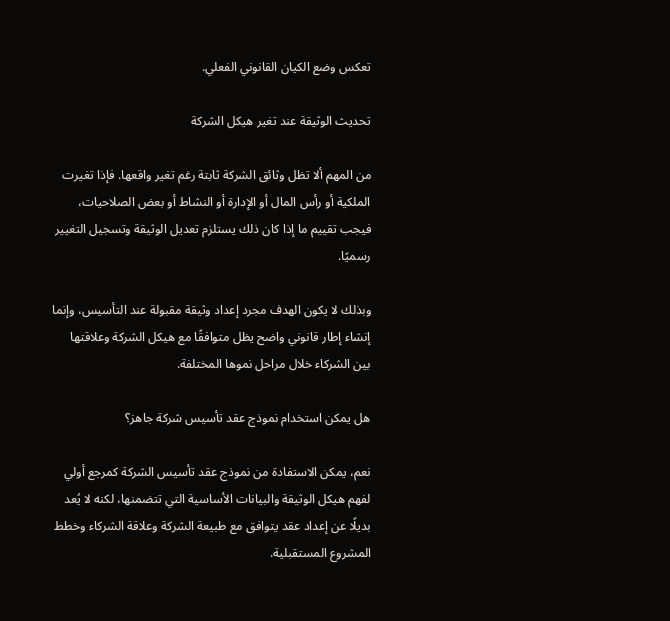تعكس وضع الكيان القانوني الفعلي.

تحديث الوثيقة عند تغير هيكل الشركة

من المهم ألا تظل وثائق الشركة ثابتة رغم تغير واقعها. فإذا تغيرت الملكية أو رأس المال أو الإدارة أو النشاط أو بعض الصلاحيات، فيجب تقييم ما إذا كان ذلك يستلزم تعديل الوثيقة وتسجيل التغيير رسميًا.

وبذلك لا يكون الهدف مجرد إعداد وثيقة مقبولة عند التأسيس، وإنما إنشاء إطار قانوني واضح يظل متوافقًا مع هيكل الشركة وعلاقتها بين الشركاء خلال مراحل نموها المختلفة.

هل يمكن استخدام نموذج عقد تأسيس شركة جاهز؟

نعم، يمكن الاستفادة من نموذج عقد تأسيس الشركة كمرجع أولي لفهم هيكل الوثيقة والبيانات الأساسية التي تتضمنها، لكنه لا يُعد بديلًا عن إعداد عقد يتوافق مع طبيعة الشركة وعلاقة الشركاء وخطط المشروع المستقبلية.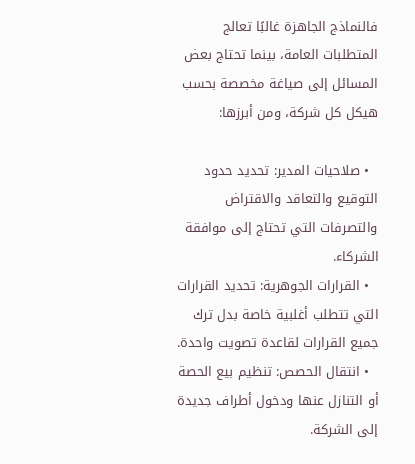فالنماذج الجاهزة غالبًا تعالج المتطلبات العامة، بينما تحتاج بعض المسائل إلى صياغة مخصصة بحسب هيكل كل شركة، ومن أبرزها:

  • صلاحيات المدير: تحديد حدود التوقيع والتعاقد والاقتراض والتصرفات التي تحتاج إلى موافقة الشركاء.
  • القرارات الجوهرية: تحديد القرارات التي تتطلب أغلبية خاصة بدل ترك جميع القرارات لقاعدة تصويت واحدة.
  • انتقال الحصص: تنظيم بيع الحصة أو التنازل عنها ودخول أطراف جديدة إلى الشركة.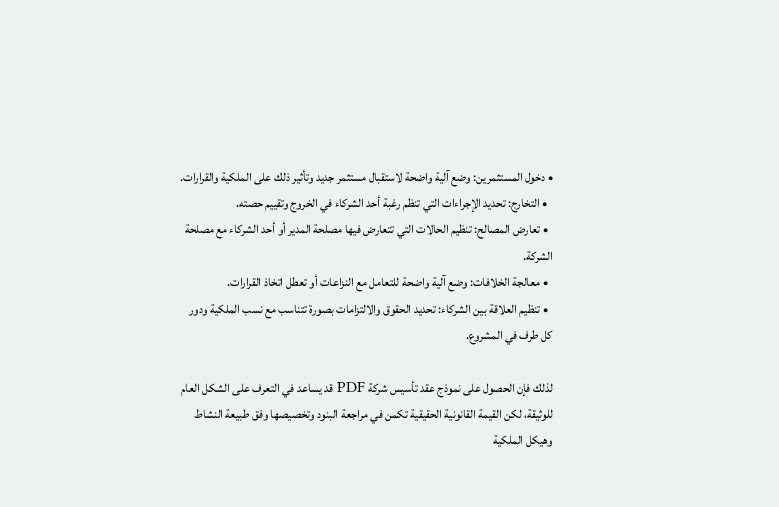• دخول المستثمرين: وضع آلية واضحة لاستقبال مستثمر جديد وتأثير ذلك على الملكية والقرارات.
  • التخارج: تحديد الإجراءات التي تنظم رغبة أحد الشركاء في الخروج وتقييم حصته.
  • تعارض المصالح: تنظيم الحالات التي تتعارض فيها مصلحة المدير أو أحد الشركاء مع مصلحة الشركة.
  • معالجة الخلافات: وضع آلية واضحة للتعامل مع النزاعات أو تعطل اتخاذ القرارات.
  • تنظيم العلاقة بين الشركاء: تحديد الحقوق والالتزامات بصورة تتناسب مع نسب الملكية ودور كل طرف في المشروع.

لذلك فإن الحصول على نموذج عقد تأسيس شركة PDF قد يساعد في التعرف على الشكل العام للوثيقة، لكن القيمة القانونية الحقيقية تكمن في مراجعة البنود وتخصيصها وفق طبيعة النشاط وهيكل الملكية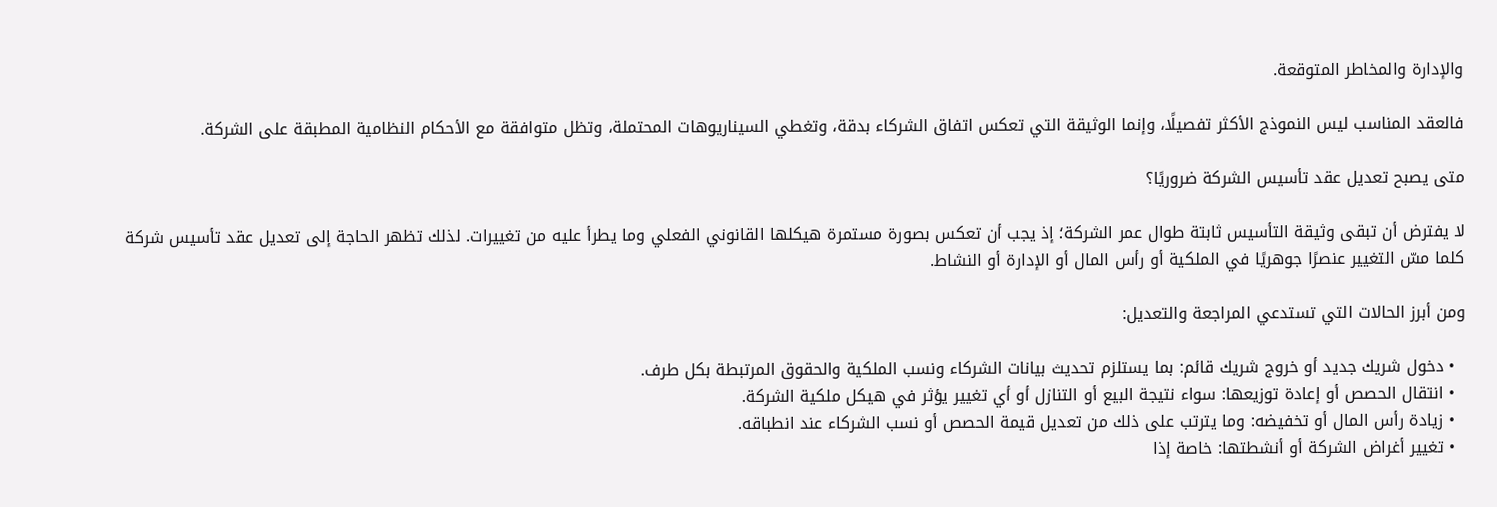والإدارة والمخاطر المتوقعة.

فالعقد المناسب ليس النموذج الأكثر تفصيلًا، وإنما الوثيقة التي تعكس اتفاق الشركاء بدقة، وتغطي السيناريوهات المحتملة، وتظل متوافقة مع الأحكام النظامية المطبقة على الشركة.

متى يصبح تعديل عقد تأسيس الشركة ضروريًا؟

لا يفترض أن تبقى وثيقة التأسيس ثابتة طوال عمر الشركة؛ إذ يجب أن تعكس بصورة مستمرة هيكلها القانوني الفعلي وما يطرأ عليه من تغييرات. لذلك تظهر الحاجة إلى تعديل عقد تأسيس شركة كلما مسّ التغيير عنصرًا جوهريًا في الملكية أو رأس المال أو الإدارة أو النشاط.

ومن أبرز الحالات التي تستدعي المراجعة والتعديل:

  • دخول شريك جديد أو خروج شريك قائم: بما يستلزم تحديث بيانات الشركاء ونسب الملكية والحقوق المرتبطة بكل طرف.
  • انتقال الحصص أو إعادة توزيعها: سواء نتيجة البيع أو التنازل أو أي تغيير يؤثر في هيكل ملكية الشركة.
  • زيادة رأس المال أو تخفيضه: وما يترتب على ذلك من تعديل قيمة الحصص أو نسب الشركاء عند انطباقه.
  • تغيير أغراض الشركة أو أنشطتها: خاصة إذا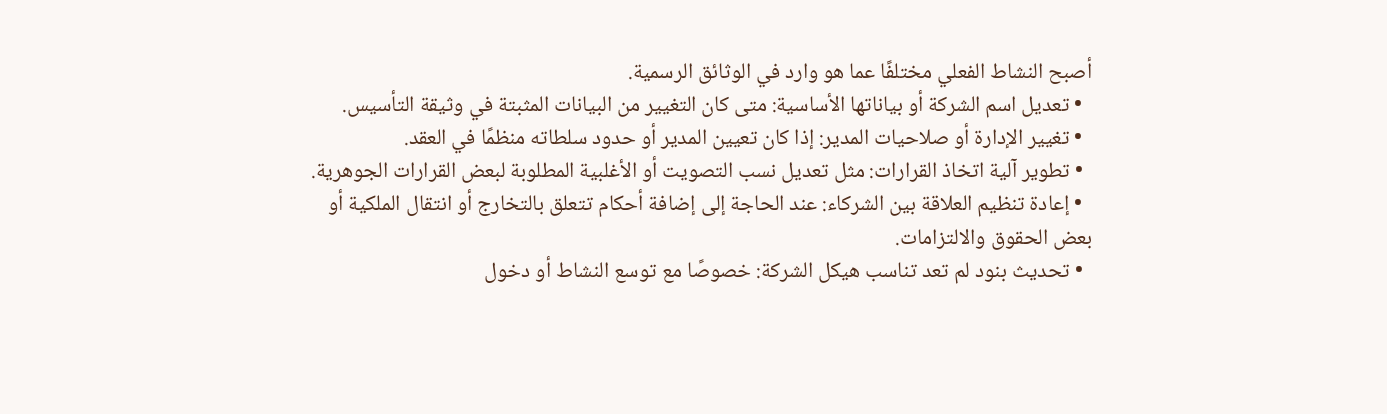أصبح النشاط الفعلي مختلفًا عما هو وارد في الوثائق الرسمية.
  • تعديل اسم الشركة أو بياناتها الأساسية: متى كان التغيير من البيانات المثبتة في وثيقة التأسيس.
  • تغيير الإدارة أو صلاحيات المدير: إذا كان تعيين المدير أو حدود سلطاته منظمًا في العقد.
  • تطوير آلية اتخاذ القرارات: مثل تعديل نسب التصويت أو الأغلبية المطلوبة لبعض القرارات الجوهرية.
  • إعادة تنظيم العلاقة بين الشركاء: عند الحاجة إلى إضافة أحكام تتعلق بالتخارج أو انتقال الملكية أو بعض الحقوق والالتزامات.
  • تحديث بنود لم تعد تناسب هيكل الشركة: خصوصًا مع توسع النشاط أو دخول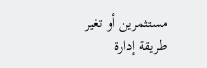مستثمرين أو تغير طريقة إدارة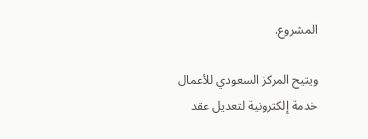المشروع.

ويتيح المركز السعودي للأعمال خدمة إلكترونية لتعديل عقد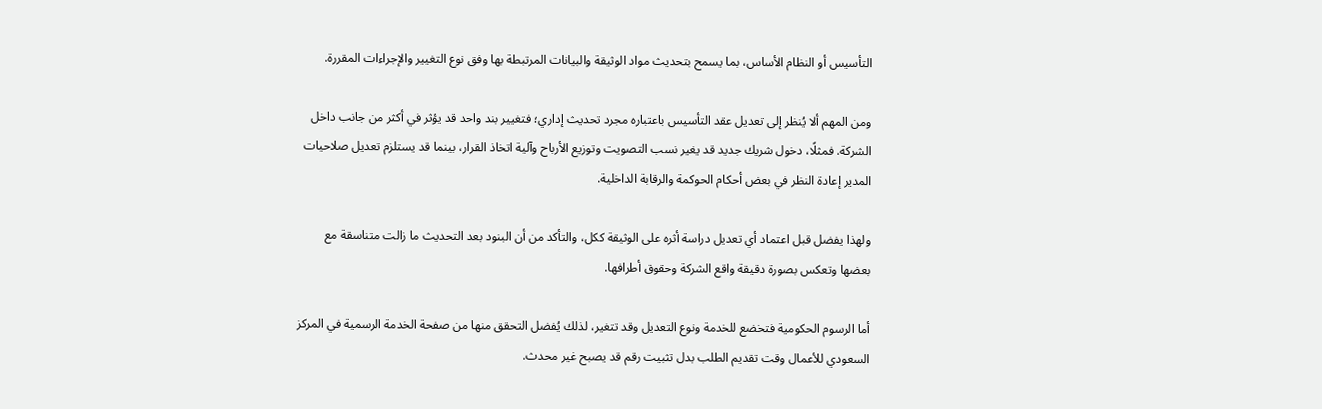التأسيس أو النظام الأساس، بما يسمح بتحديث مواد الوثيقة والبيانات المرتبطة بها وفق نوع التغيير والإجراءات المقررة.

ومن المهم ألا يُنظر إلى تعديل عقد التأسيس باعتباره مجرد تحديث إداري؛ فتغيير بند واحد قد يؤثر في أكثر من جانب داخل الشركة. فمثلًا، دخول شريك جديد قد يغير نسب التصويت وتوزيع الأرباح وآلية اتخاذ القرار، بينما قد يستلزم تعديل صلاحيات المدير إعادة النظر في بعض أحكام الحوكمة والرقابة الداخلية.

ولهذا يفضل قبل اعتماد أي تعديل دراسة أثره على الوثيقة ككل، والتأكد من أن البنود بعد التحديث ما زالت متناسقة مع بعضها وتعكس بصورة دقيقة واقع الشركة وحقوق أطرافها.

أما الرسوم الحكومية فتخضع للخدمة ونوع التعديل وقد تتغير، لذلك يُفضل التحقق منها من صفحة الخدمة الرسمية في المركز السعودي للأعمال وقت تقديم الطلب بدل تثبيت رقم قد يصبح غير محدث.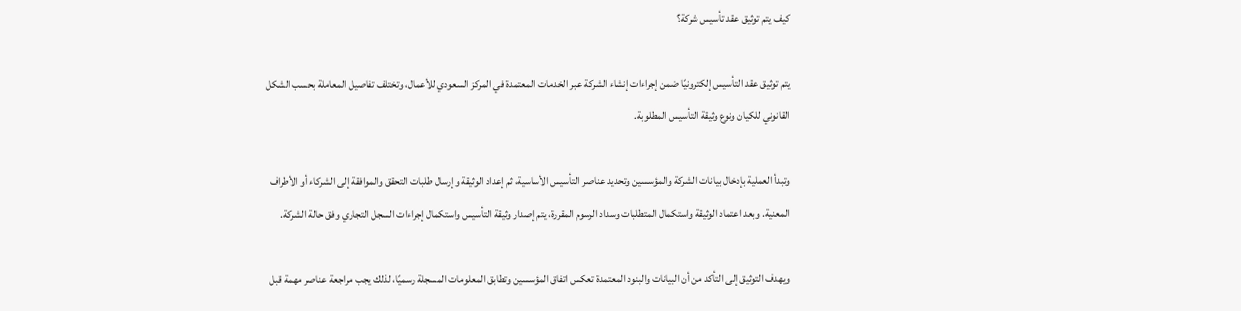كيف يتم توثيق عقد تأسيس شركة؟

يتم توثيق عقد التأسيس إلكترونيًا ضمن إجراءات إنشاء الشركة عبر الخدمات المعتمدة في المركز السعودي للأعمال، وتختلف تفاصيل المعاملة بحسب الشكل القانوني للكيان ونوع وثيقة التأسيس المطلوبة.

وتبدأ العملية بإدخال بيانات الشركة والمؤسسين وتحديد عناصر التأسيس الأساسية، ثم إعداد الوثيقة وإرسال طلبات التحقق والموافقة إلى الشركاء أو الأطراف المعنية. وبعد اعتماد الوثيقة واستكمال المتطلبات وسداد الرسوم المقررة، يتم إصدار وثيقة التأسيس واستكمال إجراءات السجل التجاري وفق حالة الشركة.

ويهدف التوثيق إلى التأكد من أن البيانات والبنود المعتمدة تعكس اتفاق المؤسسين وتطابق المعلومات المسجلة رسميًا، لذلك يجب مراجعة عناصر مهمة قبل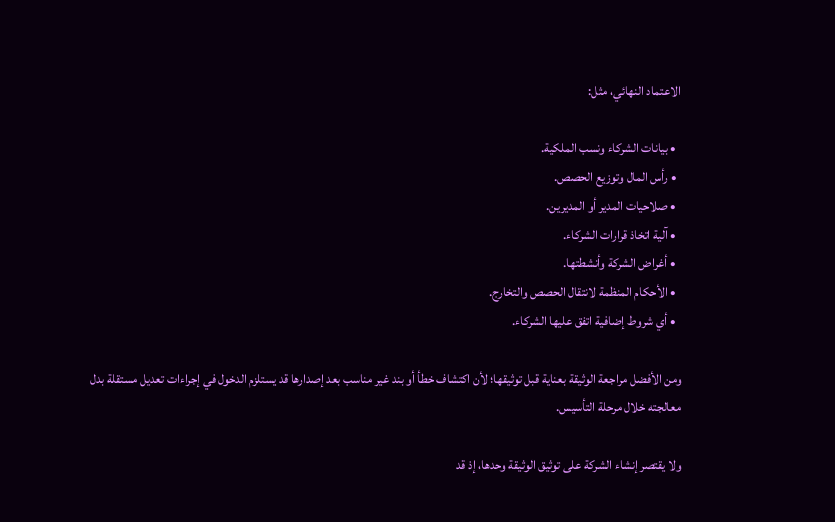الاعتماد النهائي، مثل:

  • بيانات الشركاء ونسب الملكية.
  • رأس المال وتوزيع الحصص.
  • صلاحيات المدير أو المديرين.
  • آلية اتخاذ قرارات الشركاء.
  • أغراض الشركة وأنشطتها.
  • الأحكام المنظمة لانتقال الحصص والتخارج.
  • أي شروط إضافية اتفق عليها الشركاء.

ومن الأفضل مراجعة الوثيقة بعناية قبل توثيقها؛ لأن اكتشاف خطأ أو بند غير مناسب بعد إصدارها قد يستلزم الدخول في إجراءات تعديل مستقلة بدل معالجته خلال مرحلة التأسيس.

ولا يقتصر إنشاء الشركة على توثيق الوثيقة وحدها، إذ قد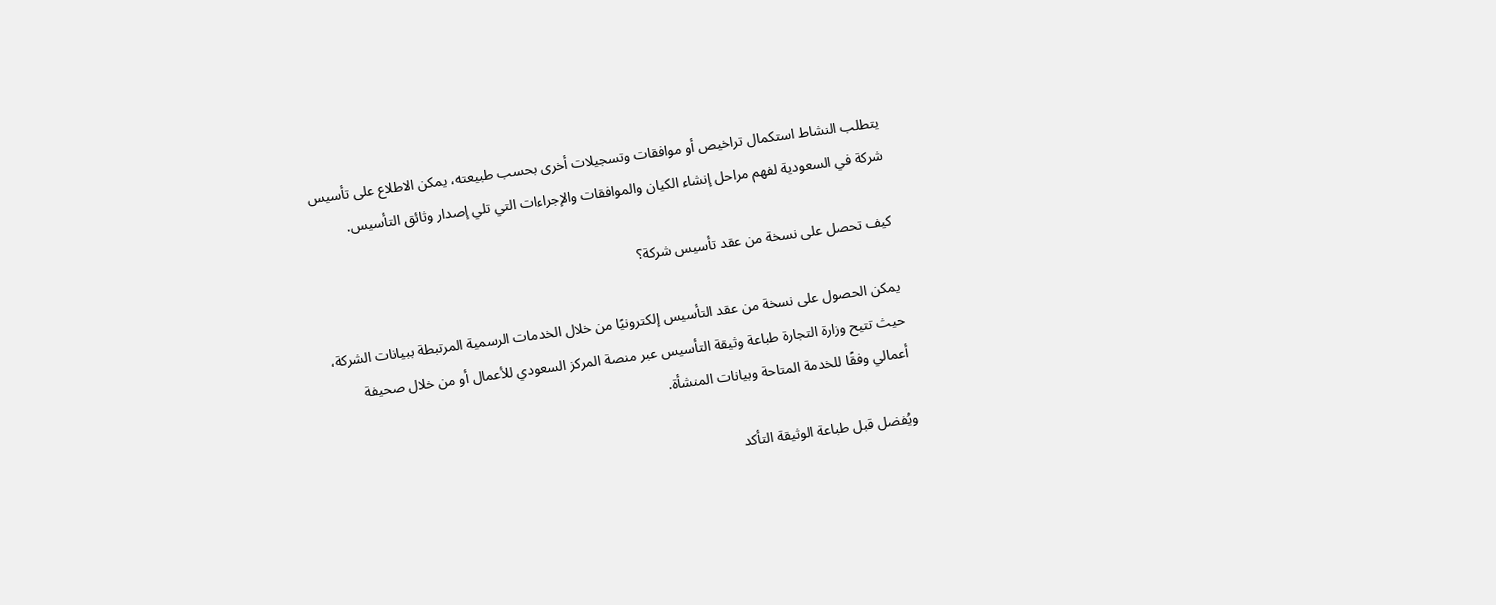يتطلب النشاط استكمال تراخيص أو موافقات وتسجيلات أخرى بحسب طبيعته، يمكن الاطلاع على تأسيس شركة في السعودية لفهم مراحل إنشاء الكيان والموافقات والإجراءات التي تلي إصدار وثائق التأسيس.

كيف تحصل على نسخة من عقد تأسيس شركة؟

يمكن الحصول على نسخة من عقد التأسيس إلكترونيًا من خلال الخدمات الرسمية المرتبطة ببيانات الشركة، حيث تتيح وزارة التجارة طباعة وثيقة التأسيس عبر منصة المركز السعودي للأعمال أو من خلال صحيفة أعمالي وفقًا للخدمة المتاحة وبيانات المنشأة.

ويُفضل قبل طباعة الوثيقة التأكد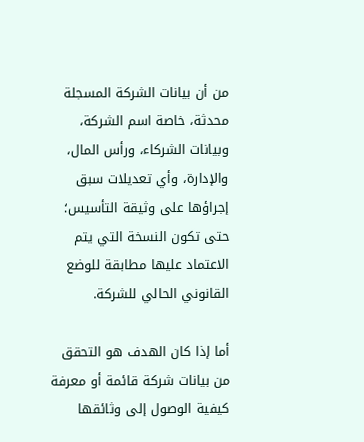من أن بيانات الشركة المسجلة محدثة، خاصة اسم الشركة، وبيانات الشركاء، ورأس المال، والإدارة، وأي تعديلات سبق إجراؤها على وثيقة التأسيس؛ حتى تكون النسخة التي يتم الاعتماد عليها مطابقة للوضع القانوني الحالي للشركة.

أما إذا كان الهدف هو التحقق من بيانات شركة قائمة أو معرفة كيفية الوصول إلى وثائقها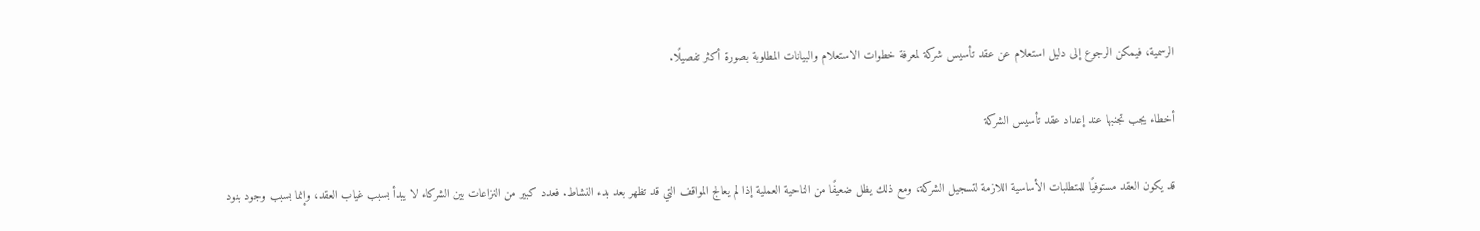الرسمية، فيمكن الرجوع إلى دليل استعلام عن عقد تأسيس شركة لمعرفة خطوات الاستعلام والبيانات المطلوبة بصورة أكثر تفصيلًا.

أخطاء يجب تجنبها عند إعداد عقد تأسيس الشركة

قد يكون العقد مستوفيًا للمتطلبات الأساسية اللازمة لتسجيل الشركة، ومع ذلك يظل ضعيفًا من الناحية العملية إذا لم يعالج المواقف التي قد تظهر بعد بدء النشاط. فعدد كبير من النزاعات بين الشركاء لا يبدأ بسبب غياب العقد، وإنما بسبب وجود بنود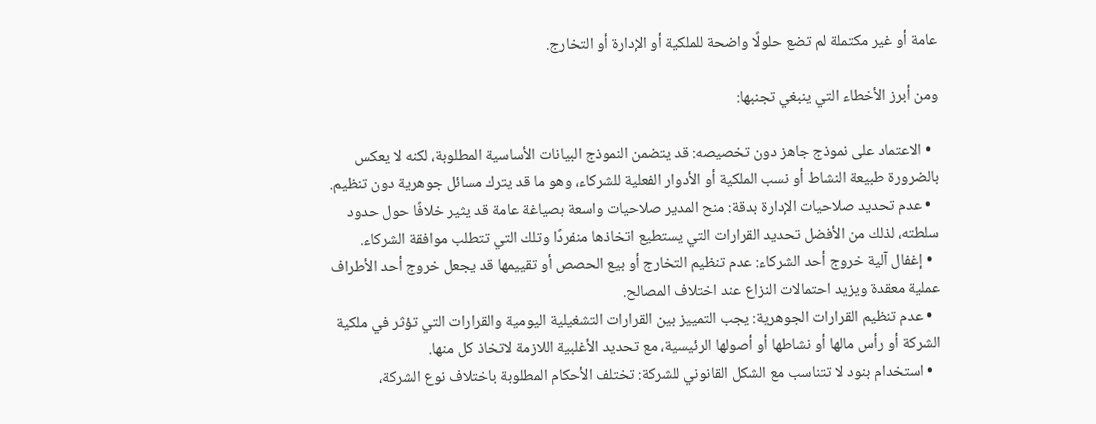عامة أو غير مكتملة لم تضع حلولًا واضحة للملكية أو الإدارة أو التخارج.

ومن أبرز الأخطاء التي ينبغي تجنبها:

  • الاعتماد على نموذج جاهز دون تخصيصه: قد يتضمن النموذج البيانات الأساسية المطلوبة، لكنه لا يعكس بالضرورة طبيعة النشاط أو نسب الملكية أو الأدوار الفعلية للشركاء، وهو ما قد يترك مسائل جوهرية دون تنظيم.
  • عدم تحديد صلاحيات الإدارة بدقة: منح المدير صلاحيات واسعة بصياغة عامة قد يثير خلافًا حول حدود سلطته، لذلك من الأفضل تحديد القرارات التي يستطيع اتخاذها منفردًا وتلك التي تتطلب موافقة الشركاء.
  • إغفال آلية خروج أحد الشركاء: عدم تنظيم التخارج أو بيع الحصص أو تقييمها قد يجعل خروج أحد الأطراف عملية معقدة ويزيد احتمالات النزاع عند اختلاف المصالح.
  • عدم تنظيم القرارات الجوهرية: يجب التمييز بين القرارات التشغيلية اليومية والقرارات التي تؤثر في ملكية الشركة أو رأس مالها أو نشاطها أو أصولها الرئيسية، مع تحديد الأغلبية اللازمة لاتخاذ كل منها.
  • استخدام بنود لا تتناسب مع الشكل القانوني للشركة: تختلف الأحكام المطلوبة باختلاف نوع الشركة،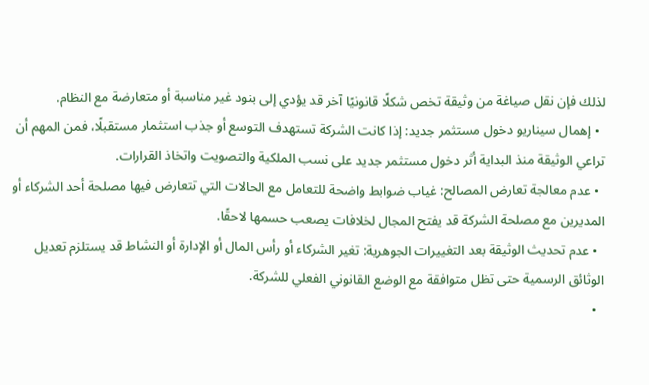لذلك فإن نقل صياغة من وثيقة تخص شكلًا قانونيًا آخر قد يؤدي إلى بنود غير مناسبة أو متعارضة مع النظام.
  • إهمال سيناريو دخول مستثمر جديد: إذا كانت الشركة تستهدف التوسع أو جذب استثمار مستقبلًا، فمن المهم أن تراعي الوثيقة منذ البداية أثر دخول مستثمر جديد على نسب الملكية والتصويت واتخاذ القرارات.
  • عدم معالجة تعارض المصالح: غياب ضوابط واضحة للتعامل مع الحالات التي تتعارض فيها مصلحة أحد الشركاء أو المديرين مع مصلحة الشركة قد يفتح المجال لخلافات يصعب حسمها لاحقًا.
  • عدم تحديث الوثيقة بعد التغييرات الجوهرية: تغير الشركاء أو رأس المال أو الإدارة أو النشاط قد يستلزم تعديل الوثائق الرسمية حتى تظل متوافقة مع الوضع القانوني الفعلي للشركة.
  •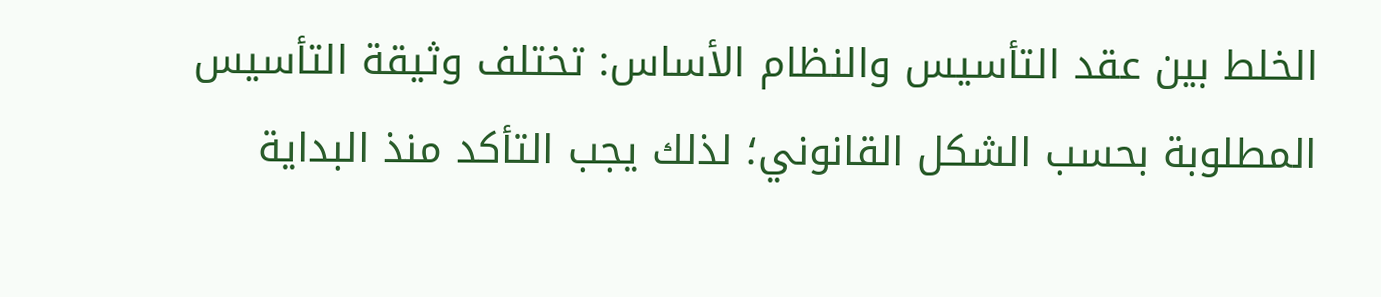الخلط بين عقد التأسيس والنظام الأساس: تختلف وثيقة التأسيس المطلوبة بحسب الشكل القانوني؛ لذلك يجب التأكد منذ البداية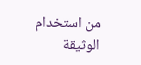من استخدام الوثيقة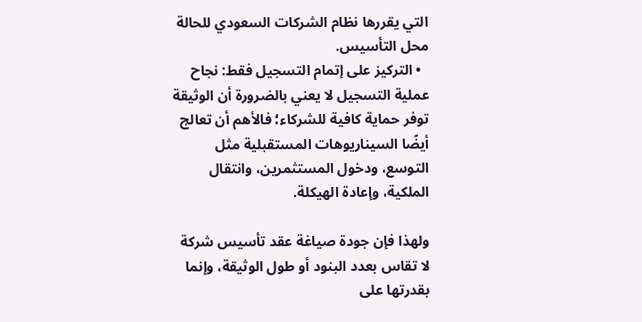التي يقررها نظام الشركات السعودي للحالة محل التأسيس.
  • التركيز على إتمام التسجيل فقط: نجاح عملية التسجيل لا يعني بالضرورة أن الوثيقة توفر حماية كافية للشركاء؛ فالأهم أن تعالج أيضًا السيناريوهات المستقبلية مثل التوسع، ودخول المستثمرين، وانتقال الملكية، وإعادة الهيكلة.

ولهذا فإن جودة صياغة عقد تأسيس شركة لا تقاس بعدد البنود أو طول الوثيقة، وإنما بقدرتها على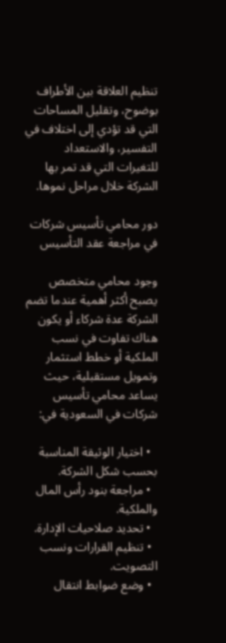تنظيم العلاقة بين الأطراف بوضوح، وتقليل المساحات التي قد تؤدي إلى اختلاف في التفسير، والاستعداد للتغيرات التي قد تمر بها الشركة خلال مراحل نموها.

دور محامي تأسيس شركات في مراجعة عقد التأسيس

وجود محامي متخصص يصبح أكثر أهمية عندما تضم الشركة عدة شركاء أو يكون هناك تفاوت في نسب الملكية أو خطط استثمار وتمويل مستقبلية، حيث يساعد محامي تأسيس شركات في السعودية في:

  • اختيار الوثيقة المناسبة بحسب شكل الشركة.
  • مراجعة بنود رأس المال والملكية.
  • تحديد صلاحيات الإدارة.
  • تنظيم القرارات ونسب التصويت.
  • وضع ضوابط انتقال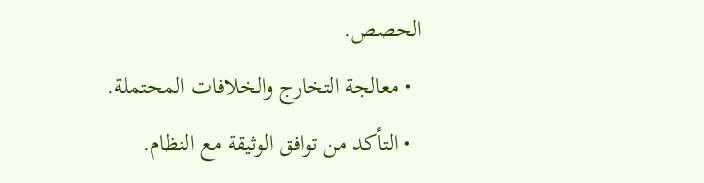الحصص.
  • معالجة التخارج والخلافات المحتملة.
  • التأكد من توافق الوثيقة مع النظام.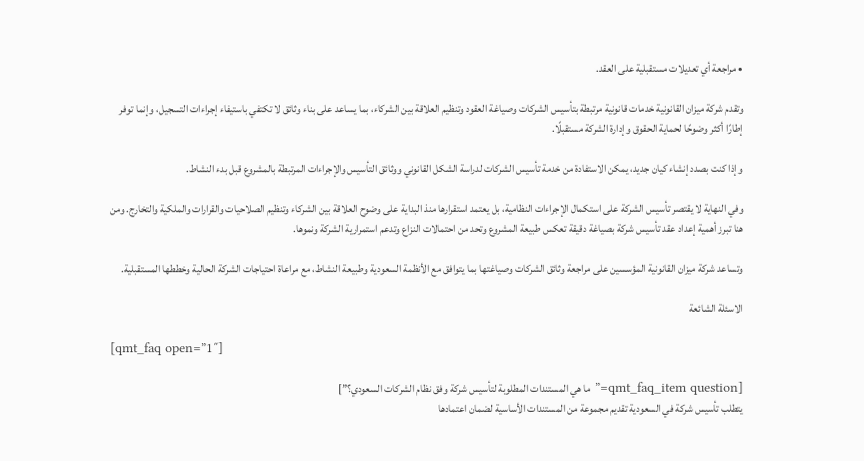• مراجعة أي تعديلات مستقبلية على العقد.

وتقدم شركة ميزان القانونية خدمات قانونية مرتبطة بتأسيس الشركات وصياغة العقود وتنظيم العلاقة بين الشركاء، بما يساعد على بناء وثائق لا تكتفي باستيفاء إجراءات التسجيل، وإنما توفر إطارًا أكثر وضوحًا لحماية الحقوق وإدارة الشركة مستقبلًا.

وإذا كنت بصدد إنشاء كيان جديد، يمكن الاستفادة من خدمة تأسيس الشركات لدراسة الشكل القانوني ووثائق التأسيس والإجراءات المرتبطة بالمشروع قبل بدء النشاط.

وفي النهاية لا يقتصر تأسيس الشركة على استكمال الإجراءات النظامية، بل يعتمد استقرارها منذ البداية على وضوح العلاقة بين الشركاء وتنظيم الصلاحيات والقرارات والملكية والتخارج. ومن هنا تبرز أهمية إعداد عقد تأسيس شركة بصياغة دقيقة تعكس طبيعة المشروع وتحد من احتمالات النزاع وتدعم استمرارية الشركة ونموها.

وتساعد شركة ميزان القانونية المؤسسين على مراجعة وثائق الشركات وصياغتها بما يتوافق مع الأنظمة السعودية وطبيعة النشاط، مع مراعاة احتياجات الشركة الحالية وخططها المستقبلية.

الاسئلة الشائعة

[qmt_faq open=”1″]

[qmt_faq_item question=”ما هي المستندات المطلوبة لتأسيس شركة وفق نظام الشركات السعودي؟”]
يتطلب تأسيس شركة في السعودية تقديم مجموعة من المستندات الأساسية لضمان اعتمادها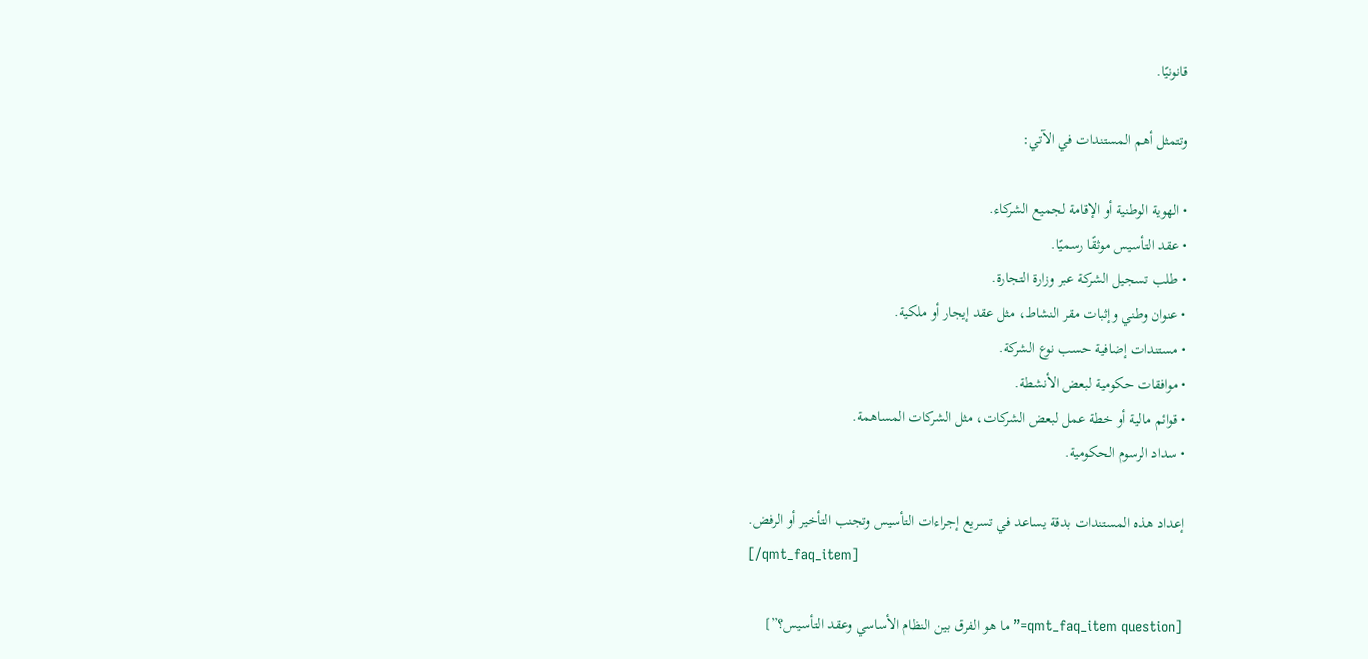قانونيًا.

وتتمثل أهم المستندات في الآتي:

• الهوية الوطنية أو الإقامة لجميع الشركاء.
• عقد التأسيس موثقًا رسميًا.
• طلب تسجيل الشركة عبر وزارة التجارة.
• عنوان وطني وإثبات مقر النشاط، مثل عقد إيجار أو ملكية.
• مستندات إضافية حسب نوع الشركة.
• موافقات حكومية لبعض الأنشطة.
• قوائم مالية أو خطة عمل لبعض الشركات، مثل الشركات المساهمة.
• سداد الرسوم الحكومية.

إعداد هذه المستندات بدقة يساعد في تسريع إجراءات التأسيس وتجنب التأخير أو الرفض.
[/qmt_faq_item]

[qmt_faq_item question=”ما هو الفرق بين النظام الأساسي وعقد التأسيس؟”]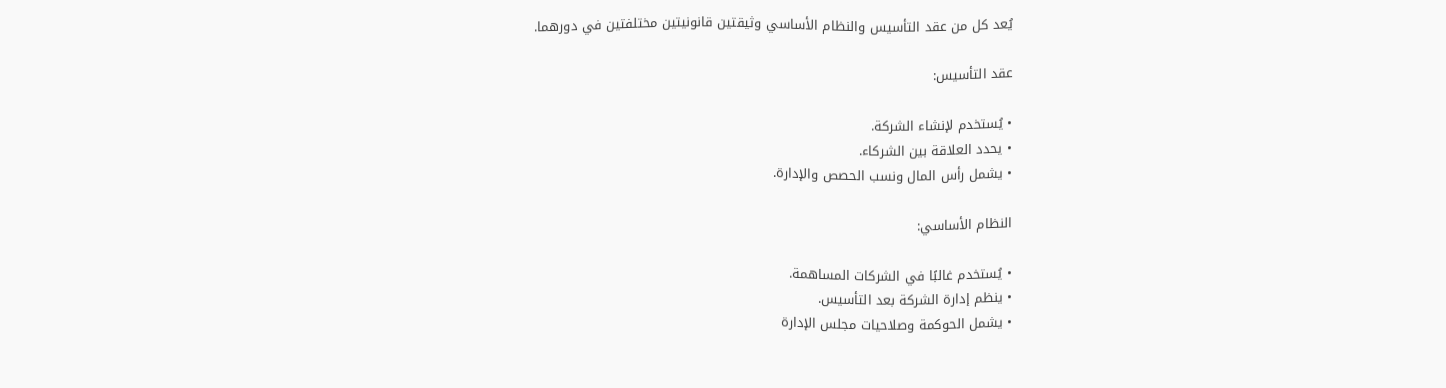يُعد كل من عقد التأسيس والنظام الأساسي وثيقتين قانونيتين مختلفتين في دورهما.

عقد التأسيس:

• يُستخدم لإنشاء الشركة.
• يحدد العلاقة بين الشركاء.
• يشمل رأس المال ونسب الحصص والإدارة.

النظام الأساسي:

• يُستخدم غالبًا في الشركات المساهمة.
• ينظم إدارة الشركة بعد التأسيس.
• يشمل الحوكمة وصلاحيات مجلس الإدارة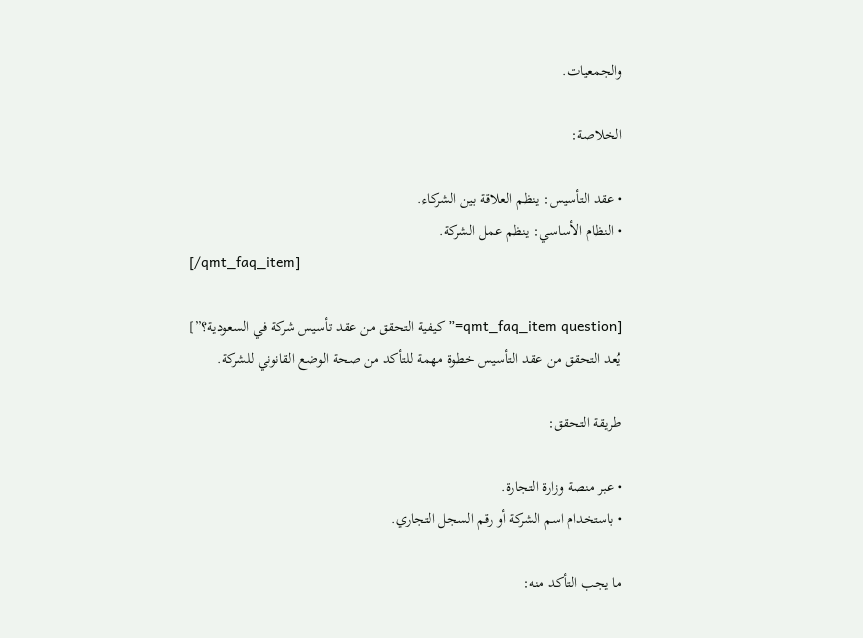والجمعيات.

الخلاصة:

• عقد التأسيس: ينظم العلاقة بين الشركاء.
• النظام الأساسي: ينظم عمل الشركة.
[/qmt_faq_item]

[qmt_faq_item question=”كيفية التحقق من عقد تأسيس شركة في السعودية؟”]
يُعد التحقق من عقد التأسيس خطوة مهمة للتأكد من صحة الوضع القانوني للشركة.

طريقة التحقق:

• عبر منصة وزارة التجارة.
• باستخدام اسم الشركة أو رقم السجل التجاري.

ما يجب التأكد منه: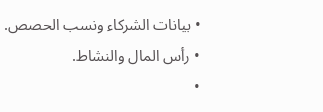• بيانات الشركاء ونسب الحصص.
• رأس المال والنشاط.
•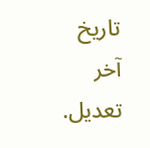تاريخ آخر تعديل.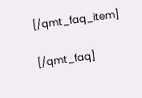[/qmt_faq_item]

[/qmt_faq]